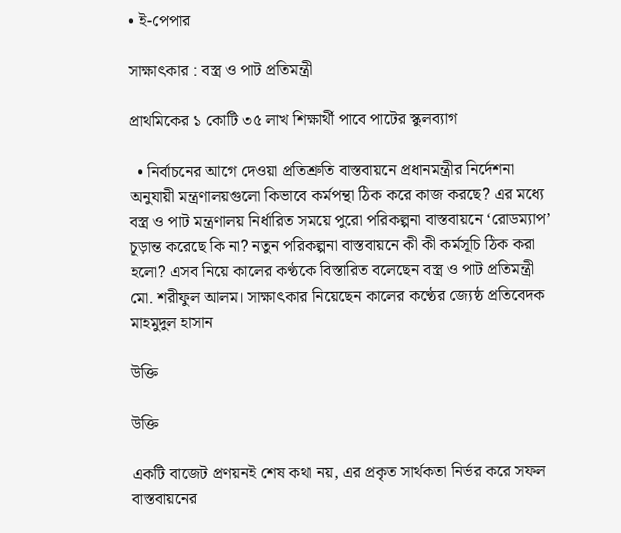• ই-পেপার

সাক্ষাৎকার : বস্ত্র ও পাট প্রতিমন্ত্রী

প্রাথমিকের ১ কোটি ৩৫ লাখ শিক্ষার্থী পাবে পাটের স্কুলব্যাগ

  • নির্বাচনের আগে দেওয়া প্রতিশ্রুতি বাস্তবায়নে প্রধানমন্ত্রীর নির্দেশনা অনুযায়ী মন্ত্রণালয়গুলো কিভাবে কর্মপন্থা ঠিক করে কাজ করছে? এর মধ্যে বস্ত্র ও পাট মন্ত্রণালয় নির্ধারিত সময়ে পুরো পরিকল্পনা বাস্তবায়নে ‘রোডম্যাপ’ চূড়ান্ত করেছে কি না? নতুন পরিকল্পনা বাস্তবায়নে কী কী কর্মসূচি ঠিক করা হলো? এসব নিয়ে কালের কণ্ঠকে বিস্তারিত বলেছেন বস্ত্র ও পাট প্রতিমন্ত্রী মো. শরীফুল আলম। সাক্ষাৎকার নিয়েছেন কালের কণ্ঠের জ্যেষ্ঠ প্রতিবেদক মাহমুদুল হাসান

উক্তি

উক্তি

একটি বাজেট প্রণয়নই শেষ কথা নয়, এর প্রকৃত সার্থকতা নির্ভর করে সফল বাস্তবায়নের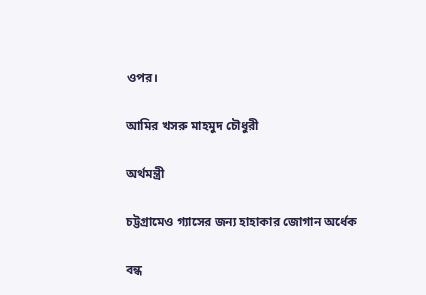ওপর।

আমির খসরু মাহমুদ চৌধুরী

অর্থমন্ত্রী

চট্টগ্রামেও গ্যাসের জন্য হাহাকার জোগান অর্ধেক

বন্ধ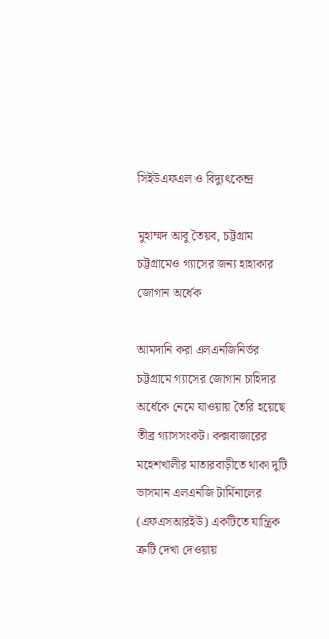সিইউএফএল ও বিদ্যুৎকেন্দ্র

মুহাম্মদ আবু তৈয়ব, চট্টগ্রাম
চট্টগ্রামেও গ্যাসের জন্য হাহাকার জোগান অর্ধেক

আমদানি করা এলএনজিনির্ভর চট্টগ্রামে গ্যাসের জোগান চাহিদার অর্ধেকে নেমে যাওয়ায় তৈরি হয়েছে তীব্র গ্যাসসংকট। কক্সবাজারের মহেশখালীর মাতারবাড়ীতে থাকা দুটি ভাসমান এলএনজি টার্মিনালের (এফএসআরইউ) একটিতে যান্ত্রিক ত্রুটি দেখা দেওয়ায়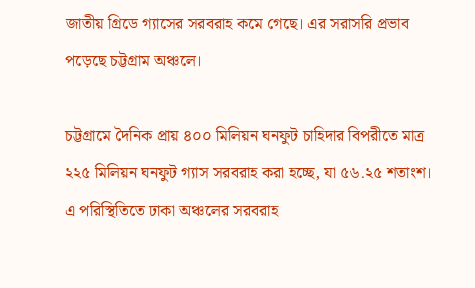জাতীয় গ্রিডে গ্যাসের সরবরাহ কমে গেছে। এর সরাসরি প্রভাব পড়েছে চট্টগ্রাম অঞ্চলে।

চট্টগ্রামে দৈনিক প্রায় ৪০০ মিলিয়ন ঘনফুট চাহিদার বিপরীতে মাত্র ২২৫ মিলিয়ন ঘনফুট গ্যাস সরবরাহ করা হচ্ছে, যা ৫৬.২৫ শতাংশ। এ পরিস্থিতিতে ঢাকা অঞ্চলের সরবরাহ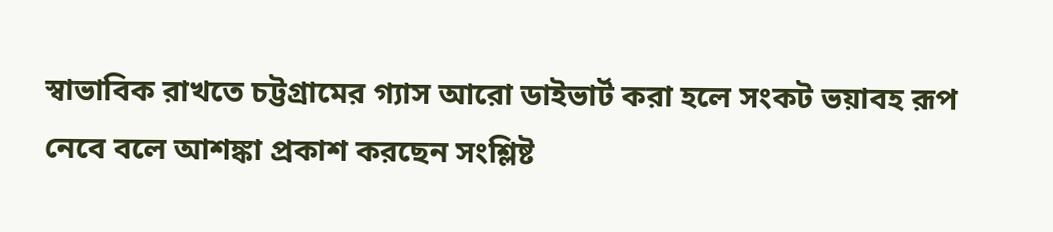স্বাভাবিক রাখতে চট্টগ্রামের গ্যাস আরো ডাইভার্ট করা হলে সংকট ভয়াবহ রূপ নেবে বলে আশঙ্কা প্রকাশ করছেন সংশ্লিষ্ট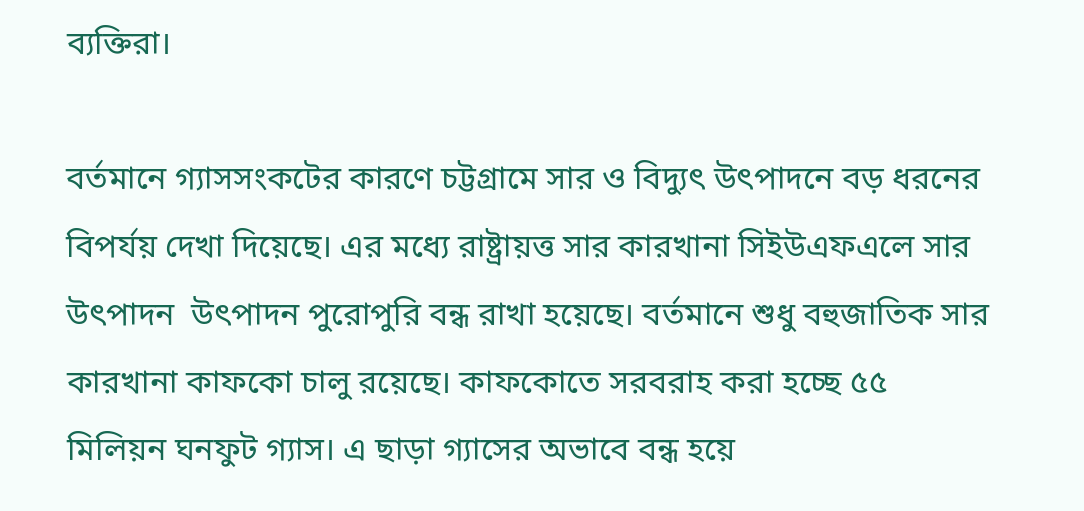ব্যক্তিরা।

বর্তমানে গ্যাসসংকটের কারণে চট্টগ্রামে সার ও বিদ্যুৎ উৎপাদনে বড় ধরনের বিপর্যয় দেখা দিয়েছে। এর মধ্যে রাষ্ট্রায়ত্ত সার কারখানা সিইউএফএলে সার উৎপাদন  উৎপাদন পুরোপুরি বন্ধ রাখা হয়েছে। বর্তমানে শুধু বহুজাতিক সার কারখানা কাফকো চালু রয়েছে। কাফকোতে সরবরাহ করা হচ্ছে ৫৫ মিলিয়ন ঘনফুট গ্যাস। এ ছাড়া গ্যাসের অভাবে বন্ধ হয়ে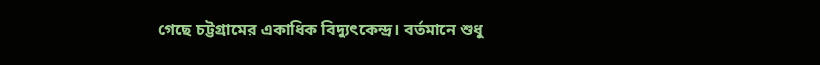গেছে চট্টগ্রামের একাধিক বিদ্যুৎকেন্দ্র। বর্তমানে শুধু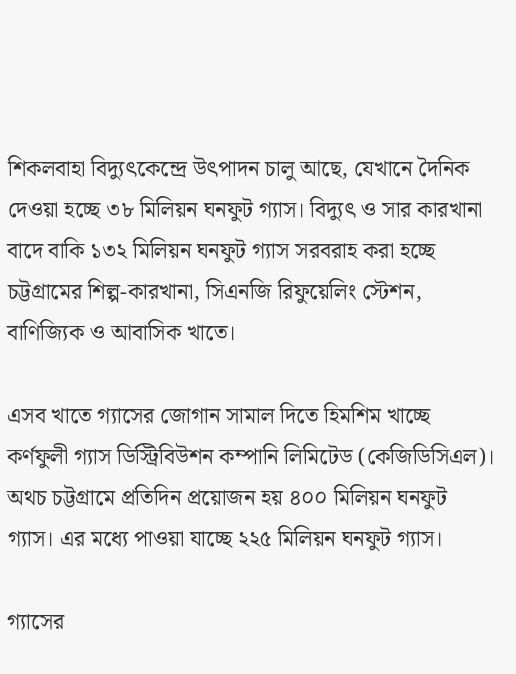শিকলবাহা বিদ্যুৎকেন্দ্রে উৎপাদন চালু আছে, যেখানে দৈনিক দেওয়া হচ্ছে ৩৮ মিলিয়ন ঘনফুট গ্যাস। বিদ্যুৎ ও সার কারখানা বাদে বাকি ১৩২ মিলিয়ন ঘনফুট গ্যাস সরবরাহ করা হচ্ছে চট্টগ্রামের শিল্প-কারখানা, সিএনজি রিফুয়েলিং স্টেশন, বাণিজ্যিক ও আবাসিক খাতে।

এসব খাতে গ্যাসের জোগান সামাল দিতে হিমশিম খাচ্ছে কর্ণফুলী গ্যাস ডিস্ট্রিবিউশন কম্পানি লিমিটেড (কেজিডিসিএল)। অথচ চট্টগ্রামে প্রতিদিন প্রয়োজন হয় ৪০০ মিলিয়ন ঘনফুট গ্যাস। এর মধ্যে পাওয়া যাচ্ছে ২২৫ মিলিয়ন ঘনফুট গ্যাস।

গ্যাসের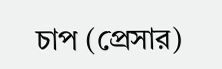চাপ (প্রেসার)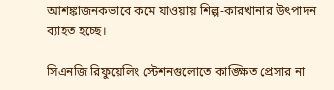আশঙ্কাজনকভাবে কমে যাওয়ায় শিল্প-কারখানার উৎপাদন ব্যাহত হচ্ছে।

সিএনজি রিফুয়েলিং স্টেশনগুলোতে কাঙ্ক্ষিত প্রেসার না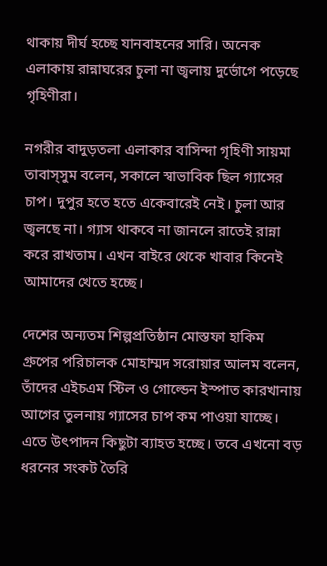থাকায় দীর্ঘ হচ্ছে যানবাহনের সারি। অনেক এলাকায় রান্নাঘরের চুলা না জ্বলায় দুর্ভোগে পড়েছে গৃহিণীরা।

নগরীর বাদুড়তলা এলাকার বাসিন্দা গৃহিণী সায়মা তাবাস্সুম বলেন, সকালে স্বাভাবিক ছিল গ্যাসের চাপ। দুপুর হতে হতে একেবারেই নেই। চুলা আর জ্বলছে না। গ্যাস থাকবে না জানলে রাতেই রান্না করে রাখতাম। এখন বাইরে থেকে খাবার কিনেই আমাদের খেতে হচ্ছে।

দেশের অন্যতম শিল্পপ্রতিষ্ঠান মোস্তফা হাকিম গ্রুপের পরিচালক মোহাম্মদ সরোয়ার আলম বলেন, তাঁদের এইচএম স্টিল ও গোল্ডেন ইস্পাত কারখানায় আগের তুলনায় গ্যাসের চাপ কম পাওয়া যাচ্ছে। এতে উৎপাদন কিছুটা ব্যাহত হচ্ছে। তবে এখনো বড় ধরনের সংকট তৈরি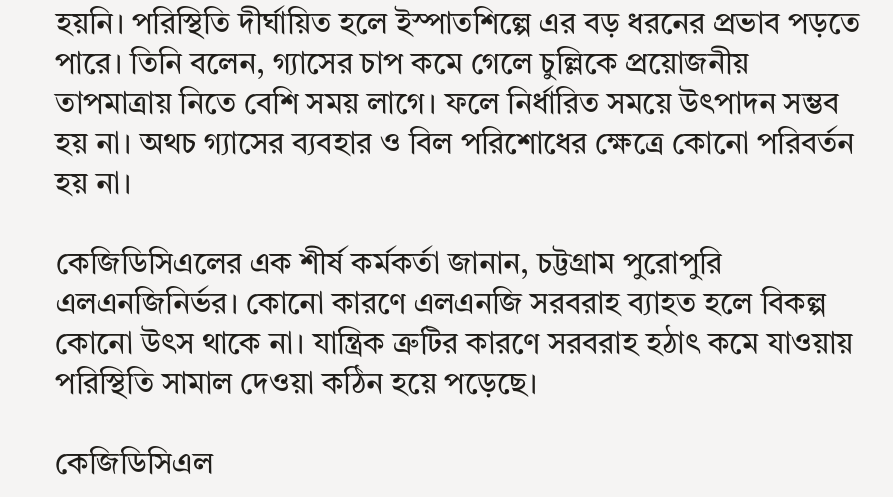হয়নি। পরিস্থিতি দীর্ঘায়িত হলে ইস্পাতশিল্পে এর বড় ধরনের প্রভাব পড়তে পারে। তিনি বলেন, গ্যাসের চাপ কমে গেলে চুল্লিকে প্রয়োজনীয় তাপমাত্রায় নিতে বেশি সময় লাগে। ফলে নির্ধারিত সময়ে উৎপাদন সম্ভব হয় না। অথচ গ্যাসের ব্যবহার ও বিল পরিশোধের ক্ষেত্রে কোনো পরিবর্তন হয় না।

কেজিডিসিএলের এক শীর্ষ কর্মকর্তা জানান, চট্টগ্রাম পুরোপুরি এলএনজিনির্ভর। কোনো কারণে এলএনজি সরবরাহ ব্যাহত হলে বিকল্প কোনো উৎস থাকে না। যান্ত্রিক ত্রুটির কারণে সরবরাহ হঠাৎ কমে যাওয়ায় পরিস্থিতি সামাল দেওয়া কঠিন হয়ে পড়েছে।

কেজিডিসিএল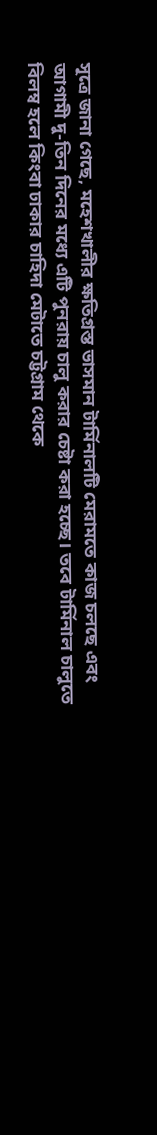সূত্রে জানা গেছে, মহেশখালীর ক্ষতিগ্রস্ত ভাসমান টার্মিনালটি মেরামতে কাজ চলছে এবং আগামী দু-তিন দিনের মধ্যে এটি পুনরায় চালু করার চেষ্টা করা হচ্ছে। তবে টার্মিনাল চালুতে বিলম্ব হলে কিংবা ঢাকার চাহিদা মেটাতে চট্টগ্রাম থেকে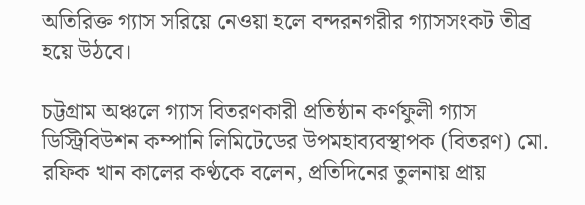অতিরিক্ত গ্যাস সরিয়ে নেওয়া হলে বন্দরনগরীর গ্যাসসংকট তীব্র হয়ে উঠবে।

চট্টগ্রাম অঞ্চলে গ্যাস বিতরণকারী প্রতিষ্ঠান কর্ণফুলী গ্যাস ডিস্ট্রিবিউশন কম্পানি লিমিটেডের উপমহাব্যবস্থাপক (বিতরণ) মো. রফিক খান কালের কণ্ঠকে বলেন, প্রতিদিনের তুলনায় প্রায়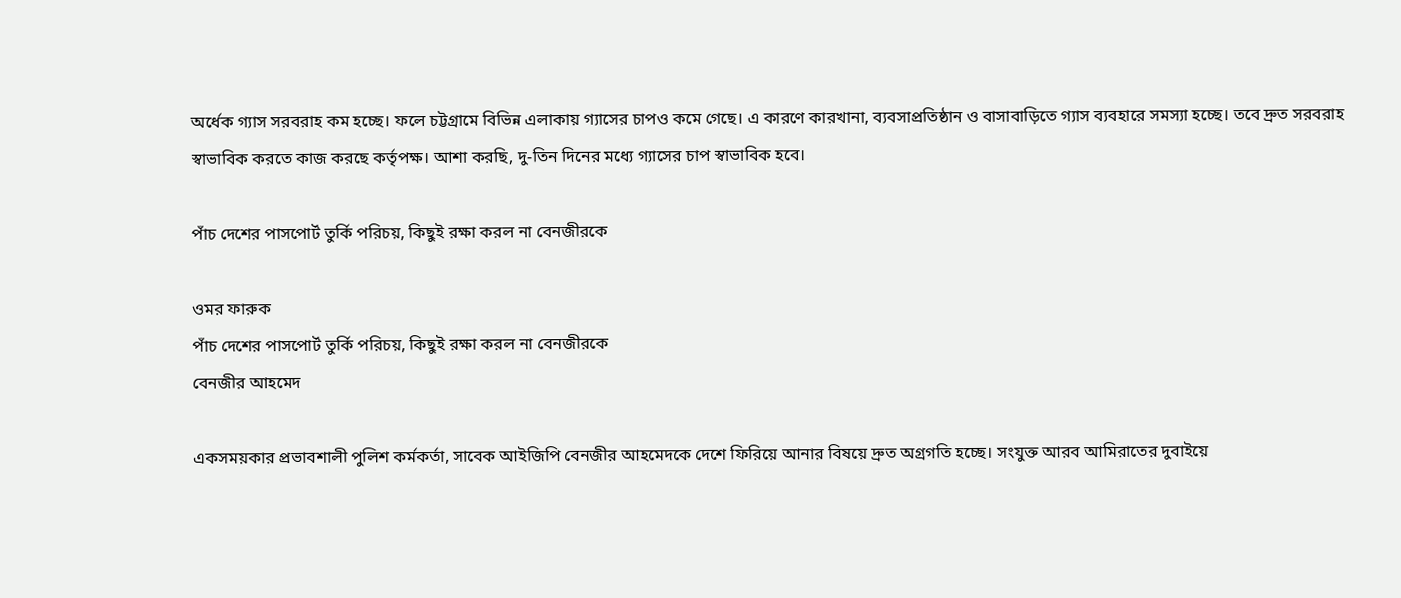অর্ধেক গ্যাস সরবরাহ কম হচ্ছে। ফলে চট্টগ্রামে বিভিন্ন এলাকায় গ্যাসের চাপও কমে গেছে। এ কারণে কারখানা, ব্যবসাপ্রতিষ্ঠান ও বাসাবাড়িতে গ্যাস ব্যবহারে সমস্যা হচ্ছে। তবে দ্রুত সরবরাহ স্বাভাবিক করতে কাজ করছে কর্তৃপক্ষ। আশা করছি, দু-তিন দিনের মধ্যে গ্যাসের চাপ স্বাভাবিক হবে।

পাঁচ দেশের পাসপোর্ট তুর্কি পরিচয়, কিছুই রক্ষা করল না বেনজীরকে

ওমর ফারুক
পাঁচ দেশের পাসপোর্ট তুর্কি পরিচয়, কিছুই রক্ষা করল না বেনজীরকে
বেনজীর আহমেদ

একসময়কার প্রভাবশালী পুলিশ কর্মকর্তা, সাবেক আইজিপি বেনজীর আহমেদকে দেশে ফিরিয়ে আনার বিষয়ে দ্রুত অগ্রগতি হচ্ছে। সংযুক্ত আরব আমিরাতের দুবাইয়ে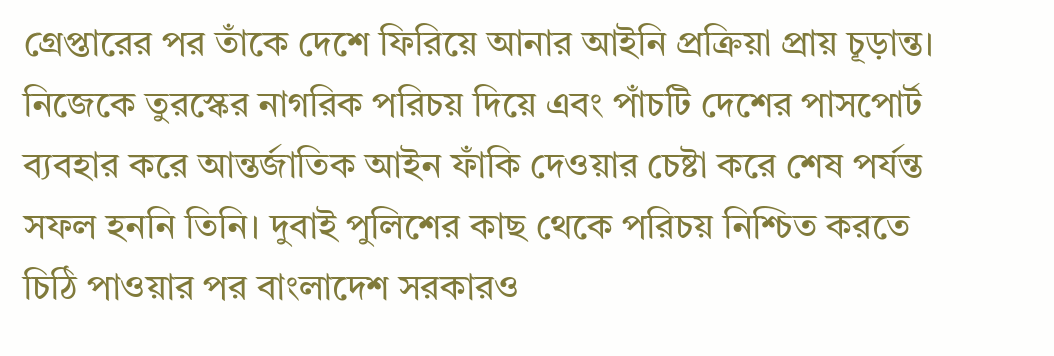গ্রেপ্তারের পর তাঁকে দেশে ফিরিয়ে আনার আইনি প্রক্রিয়া প্রায় চূড়ান্ত। নিজেকে তুরস্কের নাগরিক পরিচয় দিয়ে এবং পাঁচটি দেশের পাসপোর্ট ব্যবহার করে আন্তর্জাতিক আইন ফাঁকি দেওয়ার চেষ্টা করে শেষ পর্যন্ত সফল হননি তিনি। দুবাই পুলিশের কাছ থেকে পরিচয় নিশ্চিত করতে চিঠি পাওয়ার পর বাংলাদেশ সরকারও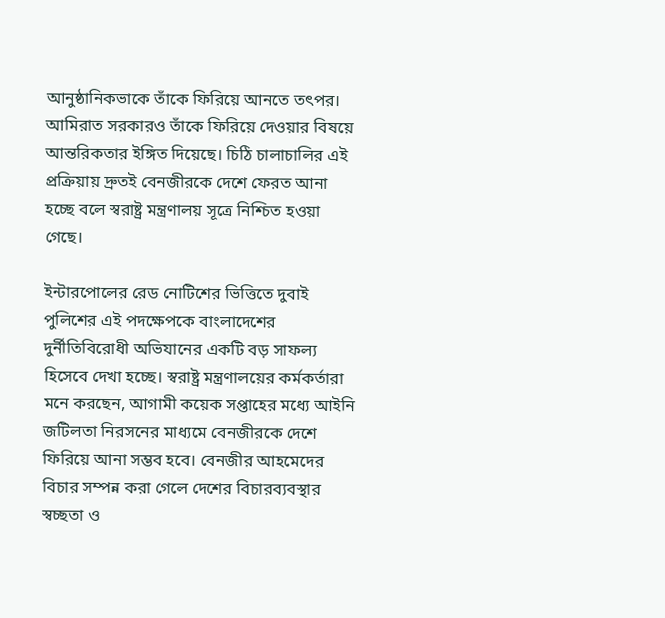আনুষ্ঠানিকভাকে তাঁকে ফিরিয়ে আনতে তৎপর। আমিরাত সরকারও তাঁকে ফিরিয়ে দেওয়ার বিষয়ে আন্তরিকতার ইঙ্গিত দিয়েছে। চিঠি চালাচালির এই প্রক্রিয়ায় দ্রুতই বেনজীরকে দেশে ফেরত আনা হচ্ছে বলে স্বরাষ্ট্র মন্ত্রণালয় সূত্রে নিশ্চিত হওয়া গেছে।

ইন্টারপোলের রেড নোটিশের ভিত্তিতে দুবাই পুলিশের এই পদক্ষেপকে বাংলাদেশের দুর্নীতিবিরোধী অভিযানের একটি বড় সাফল্য হিসেবে দেখা হচ্ছে। স্বরাষ্ট্র মন্ত্রণালয়ের কর্মকর্তারা মনে করছেন, আগামী কয়েক সপ্তাহের মধ্যে আইনি জটিলতা নিরসনের মাধ্যমে বেনজীরকে দেশে ফিরিয়ে আনা সম্ভব হবে। বেনজীর আহমেদের বিচার সম্পন্ন করা গেলে দেশের বিচারব্যবস্থার স্বচ্ছতা ও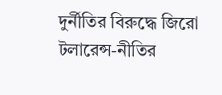দুর্নীতির বিরুদ্ধে জিরো টলারেন্স-নীতির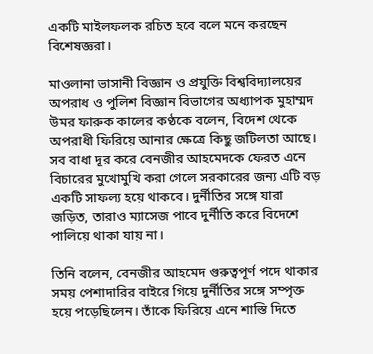একটি মাইলফলক রচিত হবে বলে মনে করছেন বিশেষজ্ঞরা।

মাওলানা ভাসানী বিজ্ঞান ও প্রযুক্তি বিশ্ববিদ্যালয়ের অপরাধ ও পুলিশ বিজ্ঞান বিভাগের অধ্যাপক মুহাম্মদ উমর ফারুক কালের কণ্ঠকে বলেন, বিদেশ থেকে অপরাধী ফিরিয়ে আনার ক্ষেত্রে কিছু জটিলতা আছে। সব বাধা দূর করে বেনজীর আহমেদকে ফেরত এনে বিচারের মুখোমুখি করা গেলে সরকারের জন্য এটি বড় একটি সাফল্য হয়ে থাকবে। দুর্নীতির সঙ্গে যারা জড়িত, তারাও ম্যাসেজ পাবে দুর্নীতি করে বিদেশে পালিয়ে থাকা যায় না।

তিনি বলেন, বেনজীর আহমেদ গুরুত্বপূর্ণ পদে থাকার সময় পেশাদারির বাইরে গিয়ে দুর্নীতির সঙ্গে সম্পৃক্ত হয়ে পড়েছিলেন। তাঁকে ফিরিয়ে এনে শাস্তি দিতে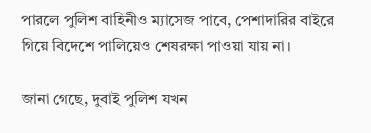পারলে পুলিশ বাহিনীও ম্যাসেজ পাবে, পেশাদারির বাইরে গিয়ে বিদেশে পালিয়েও শেষরক্ষা পাওয়া যায় না।

জানা গেছে, দুবাই পুলিশ যখন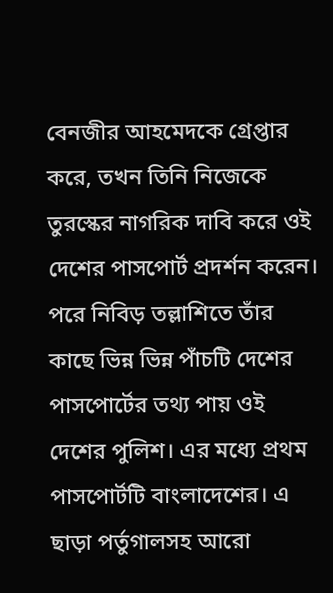বেনজীর আহমেদকে গ্রেপ্তার করে, তখন তিনি নিজেকে তুরস্কের নাগরিক দাবি করে ওই দেশের পাসপোর্ট প্রদর্শন করেন। পরে নিবিড় তল্লাশিতে তাঁর কাছে ভিন্ন ভিন্ন পাঁচটি দেশের পাসপোর্টের তথ্য পায় ওই দেশের পুলিশ। এর মধ্যে প্রথম পাসপোর্টটি বাংলাদেশের। এ ছাড়া পর্তুগালসহ আরো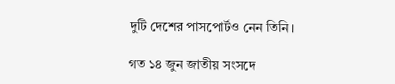দুটি দেশের পাসপোর্টও নেন তিনি।

গত ১৪ জুন জাতীয় সংসদে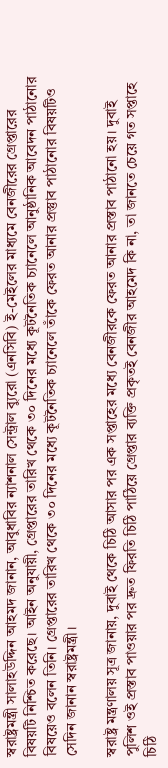স্বরাষ্ট্রমন্ত্রী সালাহউদ্দিন আহমদ জানান, আবুধাবির ন্যাশনাল সেন্ট্রাল ব্যুরো (এনসিবি) ই-মেইলের মাধ্যমে বেনজীরের গ্রেপ্তারের বিষয়টি নিশ্চিত করেছে। আইন অনুযায়ী, গ্রেপ্তারের তারিখ থেকে ৩০ দিনের মধ্যে কূটনৈতিক চ্যানেলে আনুষ্ঠানিক আবেদন পাঠানোর বিষয়েও বলেন তিনি। গ্রেপ্তারের তারিখ থেকে ৩০ দিনের মধ্যে কূটনৈতিক চ্যানেলে তাঁকে ফেরত আনার প্রস্তুাব পাঠানোর বিষয়টিও সেদিন জানান স্বরাষ্ট্রমন্ত্রী।

স্বরাষ্ট্র মন্ত্রণালয় সূত্র জানায়, দুবাই থেকে চিঠি আসার পর এক সপ্তাহের মধ্যে বেনজীরকে ফেরত আনার প্রস্তাব পাঠানো হয়। দুবাই পুলিশ ওই প্রস্তাব পাওয়ার পর দ্রুত ফিরতি চিঠি পাঠিয়ে গ্রেপ্তার ব্যক্তি প্রকৃতই বেনজীর আহমেদ কি না, তা জানতে চেয়ে গত সপ্তাহে চিঠি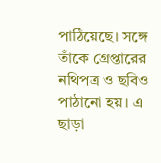পাঠিয়েছে। সঙ্গে তাঁকে গ্রেপ্তারের নথিপত্র ও ছবিও পাঠানো হয়। এ ছাড়া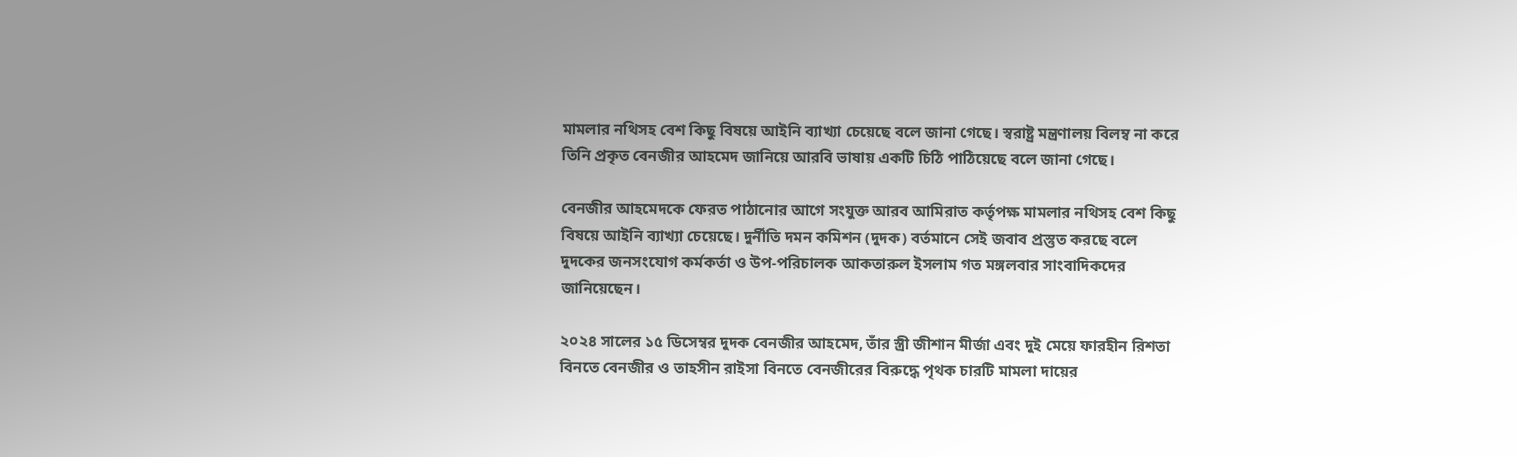মামলার নথিসহ বেশ কিছু বিষয়ে আইনি ব্যাখ্যা চেয়েছে বলে জানা গেছে। স্বরাষ্ট্র মন্ত্রণালয় বিলম্ব না করে তিনি প্রকৃত বেনজীর আহমেদ জানিয়ে আরবি ভাষায় একটি চিঠি পাঠিয়েছে বলে জানা গেছে।

বেনজীর আহমেদকে ফেরত পাঠানোর আগে সংযুক্ত আরব আমিরাত কর্তৃপক্ষ মামলার নথিসহ বেশ কিছু বিষয়ে আইনি ব্যাখ্যা চেয়েছে। দুর্নীতি দমন কমিশন (দুদক) বর্তমানে সেই জবাব প্রস্তুত করছে বলে দুদকের জনসংযোগ কর্মকর্তা ও উপ-পরিচালক আকতারুল ইসলাম গত মঙ্গলবার সাংবাদিকদের জানিয়েছেন।

২০২৪ সালের ১৫ ডিসেম্বর দুদক বেনজীর আহমেদ, তাঁর স্ত্রী জীশান মীর্জা এবং দুই মেয়ে ফারহীন রিশতা বিনতে বেনজীর ও তাহসীন রাইসা বিনতে বেনজীরের বিরুদ্ধে পৃথক চারটি মামলা দায়ের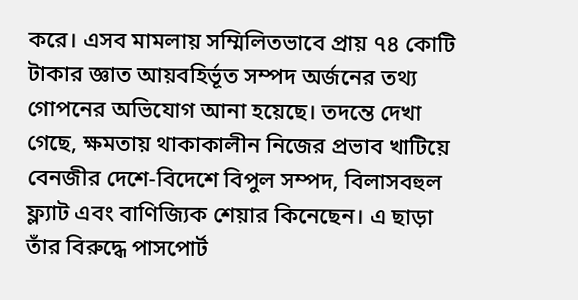করে। এসব মামলায় সম্মিলিতভাবে প্রায় ৭৪ কোটি টাকার জ্ঞাত আয়বহির্ভূত সম্পদ অর্জনের তথ্য গোপনের অভিযোগ আনা হয়েছে। তদন্তে দেখা গেছে, ক্ষমতায় থাকাকালীন নিজের প্রভাব খাটিয়ে বেনজীর দেশে-বিদেশে বিপুল সম্পদ, বিলাসবহুল ফ্ল্যাট এবং বাণিজ্যিক শেয়ার কিনেছেন। এ ছাড়া তাঁর বিরুদ্ধে পাসপোর্ট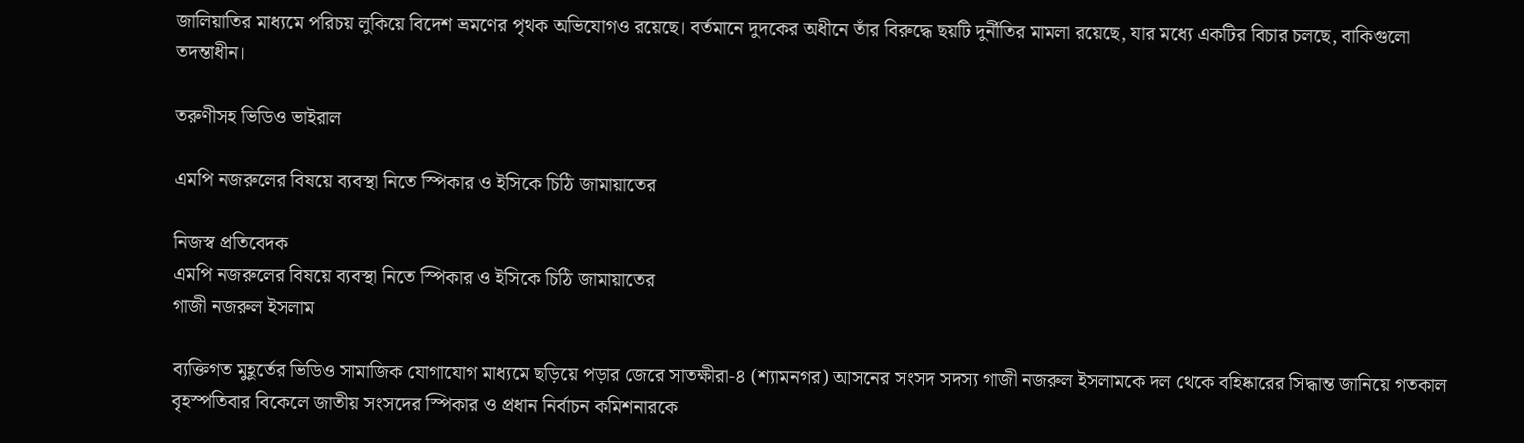জালিয়াতির মাধ্যমে পরিচয় লুকিয়ে বিদেশ ভ্রমণের পৃথক অভিযোগও রয়েছে। বর্তমানে দুদকের অধীনে তাঁর বিরুদ্ধে ছয়টি দুর্নীতির মামলা রয়েছে, যার মধ্যে একটির বিচার চলছে, বাকিগুলো তদন্তাধীন।

তরুণীসহ ভিডিও ভাইরাল

এমপি নজরুলের বিষয়ে ব্যবস্থা নিতে স্পিকার ও ইসিকে চিঠি জামায়াতের

নিজস্ব প্রতিবেদক
এমপি নজরুলের বিষয়ে ব্যবস্থা নিতে স্পিকার ও ইসিকে চিঠি জামায়াতের
গাজী নজরুল ইসলাম

ব্যক্তিগত মুহূর্তের ভিডিও সামাজিক যোগাযোগ মাধ্যমে ছড়িয়ে পড়ার জেরে সাতক্ষীরা-৪ (শ্যামনগর) আসনের সংসদ সদস্য গাজী নজরুল ইসলামকে দল থেকে বহিষ্কারের সিদ্ধান্ত জানিয়ে গতকাল বৃহস্পতিবার বিকেলে জাতীয় সংসদের স্পিকার ও প্রধান নির্বাচন কমিশনারকে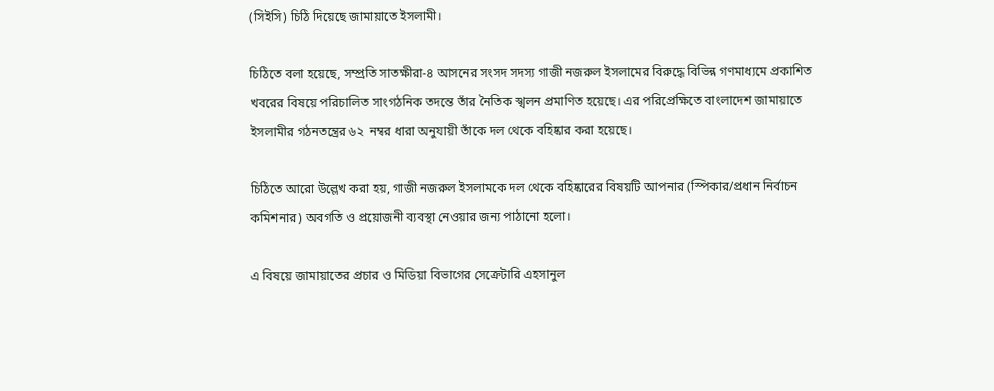(সিইসি) চিঠি দিয়েছে জামায়াতে ইসলামী।

চিঠিতে বলা হয়েছে, সম্প্রতি সাতক্ষীরা-৪ আসনের সংসদ সদস্য গাজী নজরুল ইসলামের বিরুদ্ধে বিভিন্ন গণমাধ্যমে প্রকাশিত খবরের বিষয়ে পরিচালিত সাংগঠনিক তদন্তে তাঁর নৈতিক স্খলন প্রমাণিত হয়েছে। এর পরিপ্রেক্ষিতে বাংলাদেশ জামায়াতে ইসলামীর গঠনতন্ত্রের ৬২  নম্বর ধারা অনুযায়ী তাঁকে দল থেকে বহিষ্কার করা হয়েছে।

চিঠিতে আরো উল্লেখ করা হয়, গাজী নজরুল ইসলামকে দল থেকে বহিষ্কারের বিষয়টি আপনার (স্পিকার/প্রধান নির্বাচন কমিশনার) অবগতি ও প্রয়োজনী ব্যবস্থা নেওয়ার জন্য পাঠানো হলো।

এ বিষয়ে জামায়াতের প্রচার ও মিডিয়া বিভাগের সেক্রেটারি এহসানুল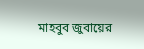মাহবুব জুবায়ের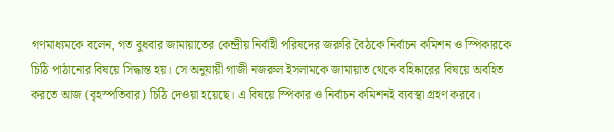গণমাধ্যমকে বলেন, গত বুধবার জামায়াতের কেন্দ্রীয় নির্বাহী পরিষদের জরুরি বৈঠকে নির্বাচন কমিশন ও স্পিকারকে চিঠি পাঠানোর বিষয়ে সিদ্ধান্ত হয়। সে অনুযায়ী গাজী নজরুল ইসলামকে জামায়াত থেকে বহিষ্কারের বিষয়ে অবহিত করতে আজ (বৃহস্পতিবার) চিঠি দেওয়া হয়েছে। এ বিষয়ে স্পিকার ও নির্বাচন কমিশনই ব্যবস্থা গ্রহণ করবে।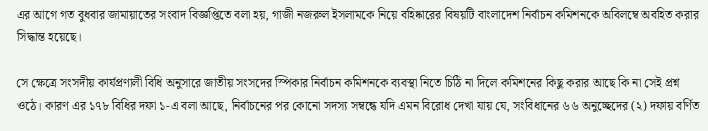এর আগে গত বুধবার জামায়াতের সংবাদ বিজ্ঞপ্তিতে বলা হয়, গাজী নজরুল ইসলামকে নিয়ে বহিষ্কারের বিষয়টি বাংলাদেশ নির্বাচন কমিশনকে অবিলম্বে অবহিত করার সিদ্ধান্ত হয়েছে।

সে ক্ষেত্রে সংসদীয় কার্যপ্রণালী বিধি অনুসারে জাতীয় সংসদের স্পিকার নির্বাচন কমিশনকে ব্যবস্থা নিতে চিঠি না দিলে কমিশনের কিছু করার আছে কি না সেই প্রশ্ন ওঠে। কারণ এর ১৭৮ বিধির দফা ১-এ বলা আছে, নির্বাচনের পর কোনো সদস্য সম্বন্ধে যদি এমন বিরোধ দেখা যায় যে, সংবিধানের ৬৬ অনুচ্ছেদের (২) দফায় বর্ণিত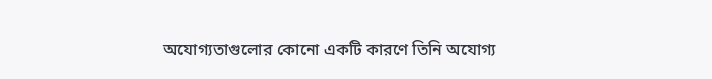অযোগ্যতাগুলোর কোনো একটি কারণে তিনি অযোগ্য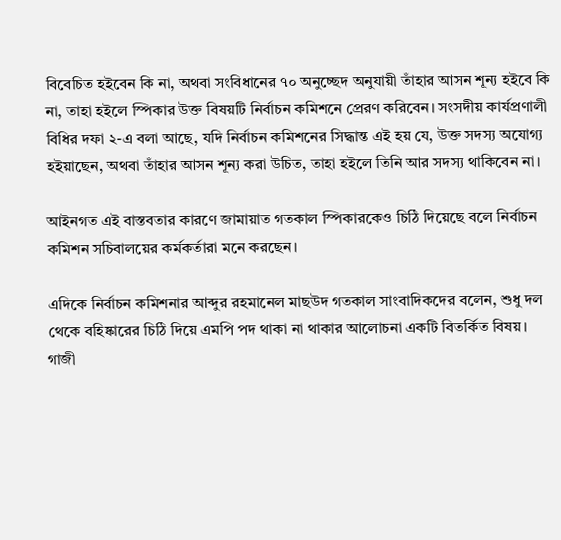বিবেচিত হইবেন কি না, অথবা সংবিধানের ৭০ অনুচ্ছেদ অনুযায়ী তাঁহার আসন শূন্য হইবে কি না, তাহা হইলে স্পিকার উক্ত বিষয়টি নির্বাচন কমিশনে প্রেরণ করিবেন। সংসদীয় কার্যপ্রণালী বিধির দফা ২-এ বলা আছে, যদি নির্বাচন কমিশনের সিদ্ধান্ত এই হয় যে, উক্ত সদস্য অযোগ্য হইয়াছেন, অথবা তাঁহার আসন শূন্য করা উচিত, তাহা হইলে তিনি আর সদস্য থাকিবেন না।

আইনগত এই বাস্তবতার কারণে জামায়াত গতকাল স্পিকারকেও চিঠি দিয়েছে বলে নির্বাচন কমিশন সচিবালয়ের কর্মকর্তারা মনে করছেন।

এদিকে নির্বাচন কমিশনার আব্দুর রহমানেল মাছউদ গতকাল সাংবাদিকদের বলেন, শুধু দল থেকে বহিষ্কারের চিঠি দিয়ে এমপি পদ থাকা না থাকার আলোচনা একটি বিতর্কিত বিষয়। গাজী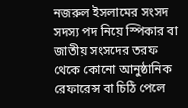নজরুল ইসলামের সংসদ সদস্য পদ নিয়ে স্পিকার বা জাতীয় সংসদের তরফ থেকে কোনো আনুষ্ঠানিক রেফারেন্স বা চিঠি পেলে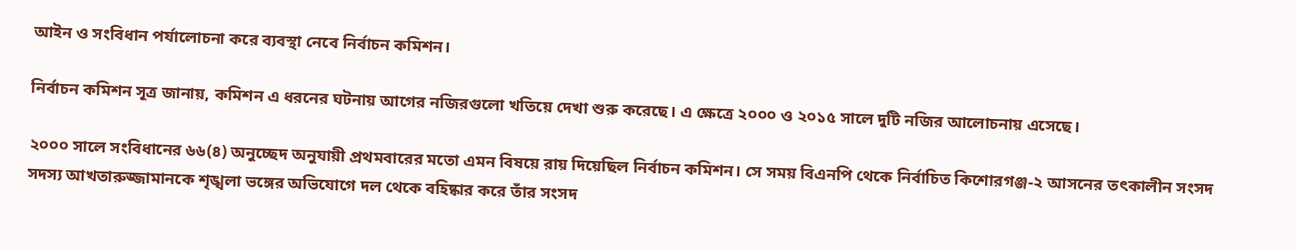আইন ও সংবিধান পর্যালোচনা করে ব্যবস্থা নেবে নির্বাচন কমিশন।

নির্বাচন কমিশন সূত্র জানায়, কমিশন এ ধরনের ঘটনায় আগের নজিরগুলো খতিয়ে দেখা শুরু করেছে। এ ক্ষেত্রে ২০০০ ও ২০১৫ সালে দুটি নজির আলোচনায় এসেছে।

২০০০ সালে সংবিধানের ৬৬(৪) অনুচ্ছেদ অনুযায়ী প্রথমবারের মতো এমন বিষয়ে রায় দিয়েছিল নির্বাচন কমিশন। সে সময় বিএনপি থেকে নির্বাচিত কিশোরগঞ্জ-২ আসনের তৎকালীন সংসদ সদস্য আখতারুজ্জামানকে শৃঙ্খলা ভঙ্গের অভিযোগে দল থেকে বহিষ্কার করে তাঁর সংসদ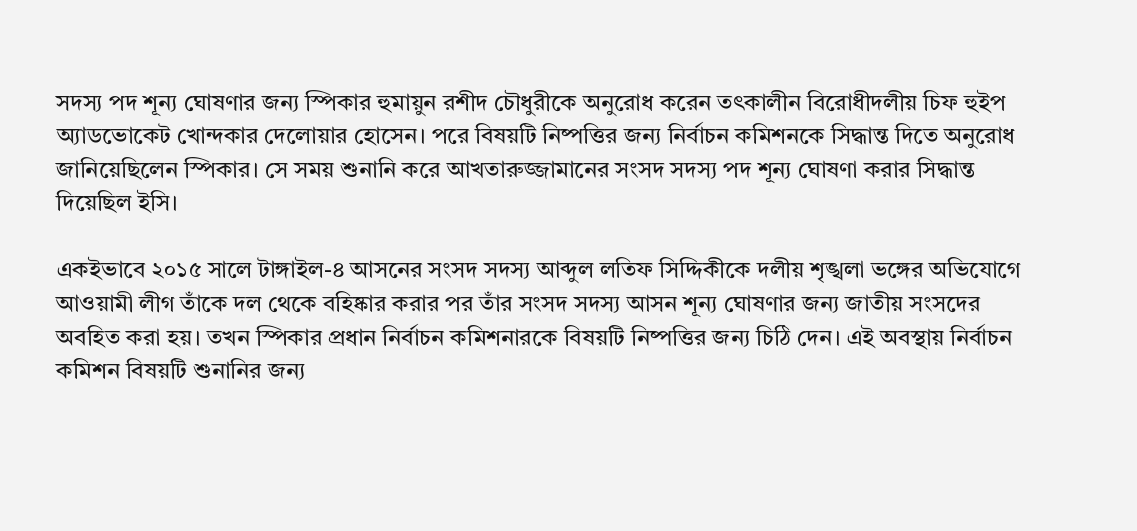সদস্য পদ শূন্য ঘোষণার জন্য স্পিকার হুমায়ুন রশীদ চৌধুরীকে অনুরোধ করেন তৎকালীন বিরোধীদলীয় চিফ হুইপ অ্যাডভোকেট খোন্দকার দেলোয়ার হোসেন। পরে বিষয়টি নিষ্পত্তির জন্য নির্বাচন কমিশনকে সিদ্ধান্ত দিতে অনুরোধ জানিয়েছিলেন স্পিকার। সে সময় শুনানি করে আখতারুজ্জামানের সংসদ সদস্য পদ শূন্য ঘোষণা করার সিদ্ধান্ত দিয়েছিল ইসি।

একইভাবে ২০১৫ সালে টাঙ্গাইল-৪ আসনের সংসদ সদস্য আব্দুল লতিফ সিদ্দিকীকে দলীয় শৃঙ্খলা ভঙ্গের অভিযোগে আওয়ামী লীগ তাঁকে দল থেকে বহিষ্কার করার পর তাঁর সংসদ সদস্য আসন শূন্য ঘোষণার জন্য জাতীয় সংসদের অবহিত করা হয়। তখন স্পিকার প্রধান নির্বাচন কমিশনারকে বিষয়টি নিষ্পত্তির জন্য চিঠি দেন। এই অবস্থায় নির্বাচন কমিশন বিষয়টি শুনানির জন্য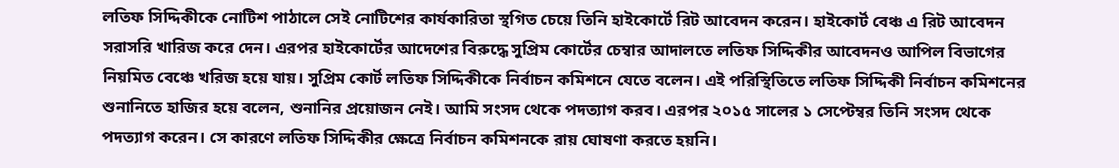লতিফ সিদ্দিকীকে নোটিশ পাঠালে সেই নোটিশের কার্যকারিতা স্থগিত চেয়ে তিনি হাইকোর্টে রিট আবেদন করেন। হাইকোর্ট বেঞ্চ এ রিট আবেদন সরাসরি খারিজ করে দেন। এরপর হাইকোর্টের আদেশের বিরুদ্ধে সুপ্রিম কোর্টের চেম্বার আদালতে লতিফ সিদ্দিকীর আবেদনও আপিল বিভাগের নিয়মিত বেঞ্চে খরিজ হয়ে যায়। সুপ্রিম কোর্ট লতিফ সিদ্দিকীকে নির্বাচন কমিশনে যেতে বলেন। এই পরিস্থিতিতে লতিফ সিদ্দিকী নির্বাচন কমিশনের শুনানিতে হাজির হয়ে বলেন, শুনানির প্রয়োজন নেই। আমি সংসদ থেকে পদত্যাগ করব। এরপর ২০১৫ সালের ১ সেপ্টেম্বর তিনি সংসদ থেকে পদত্যাগ করেন। সে কারণে লতিফ সিদ্দিকীর ক্ষেত্রে নির্বাচন কমিশনকে রায় ঘোষণা করতে হয়নি।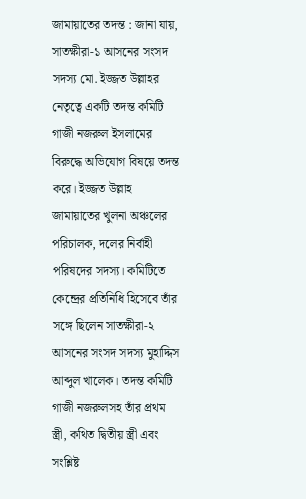জামায়াতের তদন্ত : জানা যায়, সাতক্ষীরা-১ আসনের সংসদ সদস্য মো. ইজ্জত উল্লাহর নেতৃত্বে একটি তদন্ত কমিটি গাজী নজরুল ইসলামের বিরুদ্ধে অভিযোগ বিষয়ে তদন্ত করে। ইজ্জত উল্লাহ জামায়াতের খুলনা অঞ্চলের পরিচালক, দলের নির্বাহী পরিষদের সদস্য। কমিটিতে কেন্দ্রের প্রতিনিধি হিসেবে তাঁর সঙ্গে ছিলেন সাতক্ষীরা-২ আসনের সংসদ সদস্য মুহাদ্দিস আব্দুল খালেক। তদন্ত কমিটি গাজী নজরুলসহ তাঁর প্রথম স্ত্রী, কথিত দ্বিতীয় স্ত্রী এবং সংশ্লিষ্ট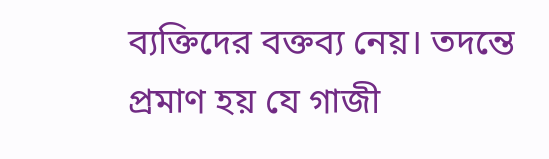ব্যক্তিদের বক্তব্য নেয়। তদন্তে প্রমাণ হয় যে গাজী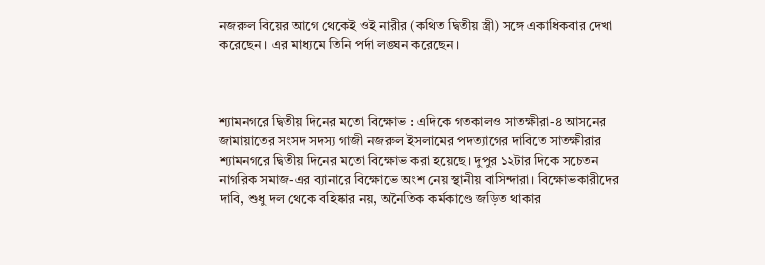নজরুল বিয়ের আগে থেকেই ওই নারীর (কথিত দ্বিতীয় স্ত্রী) সঙ্গে একাধিকবার দেখা করেছেন। এর মাধ্যমে তিনি পর্দা লঙ্ঘন করেছেন।



শ্যামনগরে দ্বিতীয় দিনের মতো বিক্ষোভ : এদিকে গতকালও সাতক্ষীরা-৪ আসনের জামায়াতের সংসদ সদস্য গাজী নজরুল ইসলামের পদত্যাগের দাবিতে সাতক্ষীরার শ্যামনগরে দ্বিতীয় দিনের মতো বিক্ষোভ করা হয়েছে। দুপুর ১২টার দিকে সচেতন নাগরিক সমাজ-এর ব্যানারে বিক্ষোভে অংশ নেয় স্থানীয় বাসিন্দারা। বিক্ষোভকারীদের দাবি, শুধু দল থেকে বহিষ্কার নয়, অনৈতিক কর্মকাণ্ডে জড়িত থাকার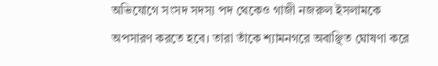অভিযোগে সংসদ সদস্য পদ থেকেও গাজী নজরুল ইসলামকে অপসারণ করতে হবে। তারা তাঁকে শ্যামনগরে অবাঞ্ছিত ঘোষণা করে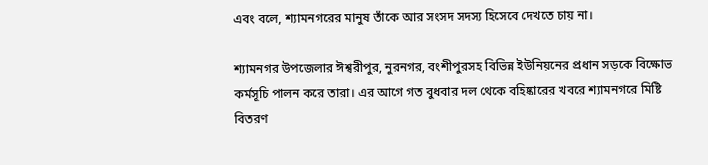এবং বলে, শ্যামনগরের মানুষ তাঁকে আর সংসদ সদস্য হিসেবে দেখতে চায় না।

শ্যামনগর উপজেলার ঈশ্বরীপুর, নুরনগর, বংশীপুরসহ বিভিন্ন ইউনিয়নের প্রধান সড়কে বিক্ষোভ কর্মসূচি পালন করে তারা। এর আগে গত বুধবার দল থেকে বহিষ্কারের খবরে শ্যামনগরে মিষ্টি বিতরণ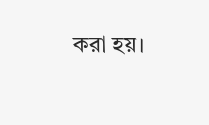করা হয়।